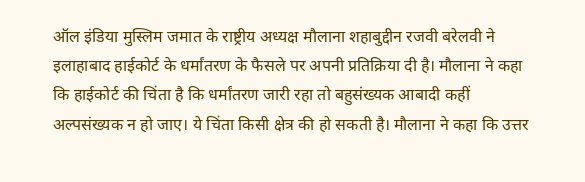ऑल इंडिया मुस्लिम जमात के राष्ट्रीय अध्यक्ष मौलाना शहाबुद्दीन रजवी बरेलवी ने इलाहाबाद हाईकोर्ट के धर्मांतरण के फैसले पर अपनी प्रतिक्रिया दी है। मौलाना ने कहा कि हाईकोर्ट की चिंता है कि धर्मांतरण जारी रहा तो बहुसंख्यक आबादी कहीं अल्पसंख्यक न हो जाए। ये चिंता किसी क्षेत्र की हो सकती है। मौलाना ने कहा कि उत्तर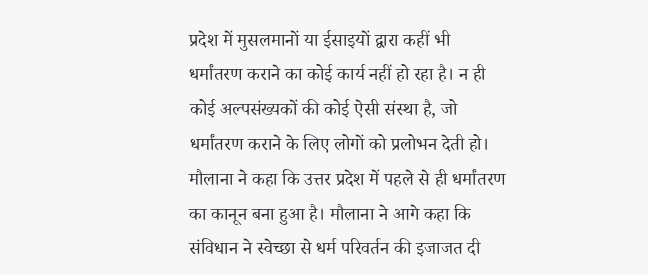प्रदेश में मुसलमानों या ईसाइयों द्वारा कहीं भी धर्मांतरण कराने का कोई कार्य नहीं हो रहा है। न ही कोई अल्पसंख्यकों की कोई ऐसी संस्था है, जो धर्मांतरण कराने के लिए लोगों को प्रलोभन देती हो। मौलाना ने कहा कि उत्तर प्रदेश में पहले से ही धर्मांतरण का कानून बना हुआ है। मौलाना ने आगे कहा कि संविधान ने स्वेच्छा से धर्म परिवर्तन की इजाजत दी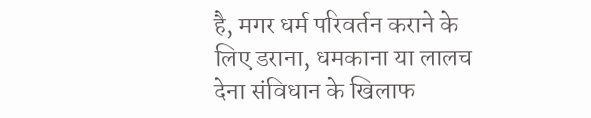है, मगर धर्म परिवर्तन कराने के लिए डराना, धमकाना या लालच देना संविधान के खिलाफ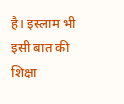है। इस्लाम भी इसी बात की शिक्षा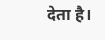देता है।